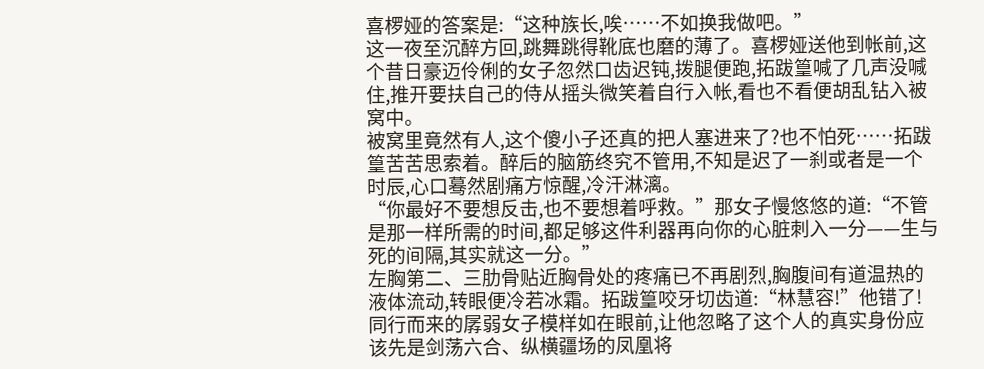喜椤娅的答案是:“这种族长,唉……不如换我做吧。”
这一夜至沉醉方回,跳舞跳得靴底也磨的薄了。喜椤娅送他到帐前,这个昔日豪迈伶俐的女子忽然口齿迟钝,拨腿便跑,拓跋篁喊了几声没喊住,推开要扶自己的侍从摇头微笑着自行入帐,看也不看便胡乱钻入被窝中。
被窝里竟然有人,这个傻小子还真的把人塞进来了?也不怕死……拓跋篁苦苦思索着。醉后的脑筋终究不管用,不知是迟了一刹或者是一个时辰,心口蓦然剧痛方惊醒,冷汗淋漓。
“你最好不要想反击,也不要想着呼救。”那女子慢悠悠的道:“不管是那一样所需的时间,都足够这件利器再向你的心脏刺入一分——生与死的间隔,其实就这一分。”
左胸第二、三肋骨贴近胸骨处的疼痛已不再剧烈,胸腹间有道温热的液体流动,转眼便冷若冰霜。拓跋篁咬牙切齿道:“林慧容!”他错了!同行而来的孱弱女子模样如在眼前,让他忽略了这个人的真实身份应该先是剑荡六合、纵横疆场的凤凰将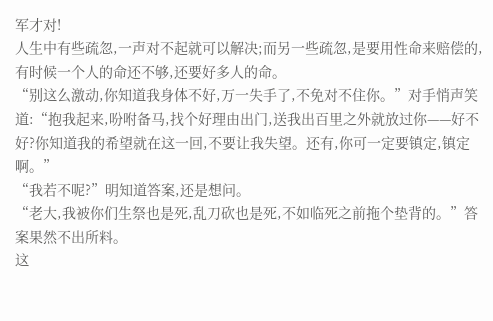军才对!
人生中有些疏忽,一声对不起就可以解决;而另一些疏忽,是要用性命来赔偿的,有时候一个人的命还不够,还要好多人的命。
“别这么激动,你知道我身体不好,万一失手了,不免对不住你。”对手悄声笑道:“抱我起来,吩咐备马,找个好理由出门,送我出百里之外就放过你——好不好?你知道我的希望就在这一回,不要让我失望。还有,你可一定要镇定,镇定啊。”
“我若不呢?”明知道答案,还是想问。
“老大,我被你们生祭也是死,乱刀砍也是死,不如临死之前拖个垫背的。”答案果然不出所料。
这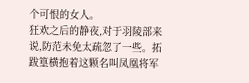个可恨的女人。
狂欢之后的静夜,对于羽陵部来说,防范未免太疏忽了一些。拓跋篁横抱着这颗名叫凤凰将军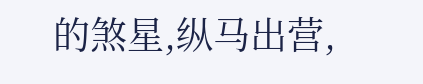的煞星,纵马出营,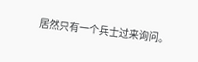居然只有一个兵士过来询问。